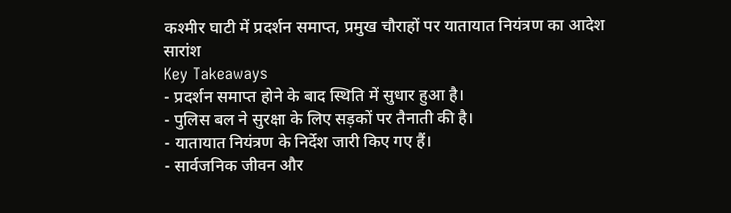कश्मीर घाटी में प्रदर्शन समाप्त, प्रमुख चौराहों पर यातायात नियंत्रण का आदेश
सारांश
Key Takeaways
- प्रदर्शन समाप्त होने के बाद स्थिति में सुधार हुआ है।
- पुलिस बल ने सुरक्षा के लिए सड़कों पर तैनाती की है।
- यातायात नियंत्रण के निर्देश जारी किए गए हैं।
- सार्वजनिक जीवन और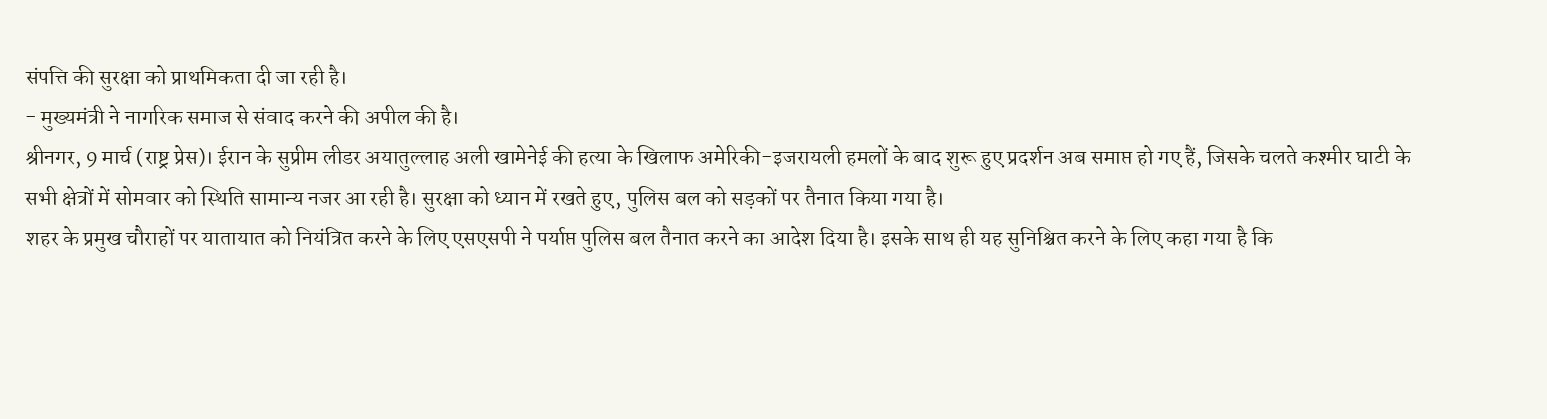संपत्ति की सुरक्षा को प्राथमिकता दी जा रही है।
- मुख्यमंत्री ने नागरिक समाज से संवाद करने की अपील की है।
श्रीनगर, 9 मार्च (राष्ट्र प्रेस)। ईरान के सुप्रीम लीडर अयातुल्लाह अली खामेनेई की हत्या के खिलाफ अमेरिकी-इजरायली हमलों के बाद शुरू हुए प्रदर्शन अब समाप्त हो गए हैं, जिसके चलते कश्मीर घाटी के सभी क्षेत्रों में सोमवार को स्थिति सामान्य नजर आ रही है। सुरक्षा को ध्यान में रखते हुए, पुलिस बल को सड़कों पर तैनात किया गया है।
शहर के प्रमुख चौराहों पर यातायात को नियंत्रित करने के लिए एसएसपी ने पर्याप्त पुलिस बल तैनात करने का आदेश दिया है। इसके साथ ही यह सुनिश्चित करने के लिए कहा गया है कि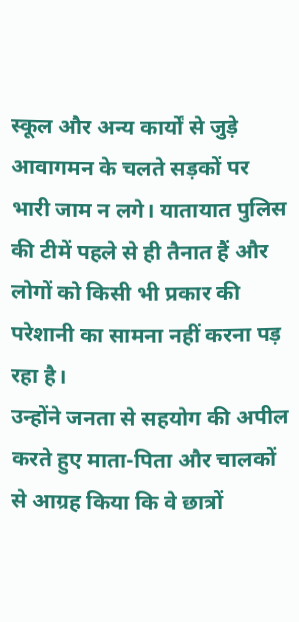स्कूल और अन्य कार्यों से जुड़े आवागमन के चलते सड़कों पर भारी जाम न लगे। यातायात पुलिस की टीमें पहले से ही तैनात हैं और लोगों को किसी भी प्रकार की परेशानी का सामना नहीं करना पड़ रहा है।
उन्होंने जनता से सहयोग की अपील करते हुए माता-पिता और चालकों से आग्रह किया कि वे छात्रों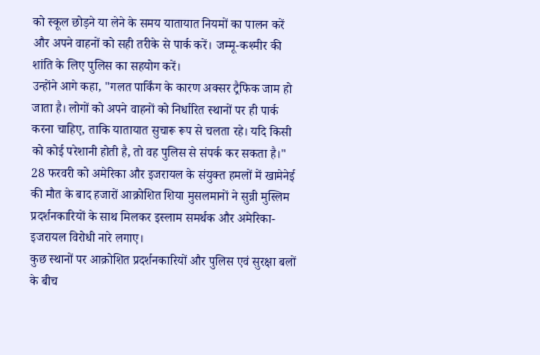को स्कूल छोड़ने या लेने के समय यातायात नियमों का पालन करें और अपने वाहनों को सही तरीके से पार्क करें। जम्मू-कश्मीर की शांति के लिए पुलिस का सहयोग करें।
उन्होंने आगे कहा, "गलत पार्किंग के कारण अक्सर ट्रैफिक जाम हो जाता है। लोगों को अपने वाहनों को निर्धारित स्थानों पर ही पार्क करना चाहिए, ताकि यातायात सुचारू रूप से चलता रहे। यदि किसी को कोई परेशानी होती है, तो वह पुलिस से संपर्क कर सकता है।"
28 फरवरी को अमेरिका और इजरायल के संयुक्त हमलों में खामेनेई की मौत के बाद हजारों आक्रोशित शिया मुसलमानों ने सुन्नी मुस्लिम प्रदर्शनकारियों के साथ मिलकर इस्लाम समर्थक और अमेरिका-इजरायल विरोधी नारे लगाए।
कुछ स्थानों पर आक्रोशित प्रदर्शनकारियों और पुलिस एवं सुरक्षा बलों के बीच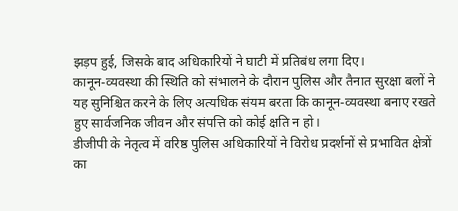झड़प हुई, जिसके बाद अधिकारियों ने घाटी में प्रतिबंध लगा दिए।
कानून-व्यवस्था की स्थिति को संभालने के दौरान पुलिस और तैनात सुरक्षा बलों ने यह सुनिश्चित करने के लिए अत्यधिक संयम बरता कि कानून-व्यवस्था बनाए रखते हुए सार्वजनिक जीवन और संपत्ति को कोई क्षति न हो।
डीजीपी के नेतृत्व में वरिष्ठ पुलिस अधिकारियों ने विरोध प्रदर्शनों से प्रभावित क्षेत्रों का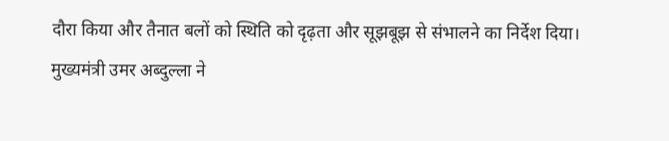दौरा किया और तैनात बलों को स्थिति को दृढ़ता और सूझबूझ से संभालने का निर्देश दिया।
मुख्यमंत्री उमर अब्दुल्ला ने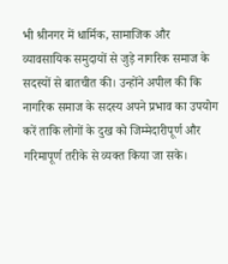भी श्रीनगर में धार्मिक, सामाजिक और व्यावसायिक समुदायों से जुड़े नागरिक समाज के सदस्यों से बातचीत की। उन्होंने अपील की कि नागरिक समाज के सदस्य अपने प्रभाव का उपयोग करें ताकि लोगों के दुख को जिम्मेदारीपूर्ण और गरिमापूर्ण तरीके से व्यक्त किया जा सके।